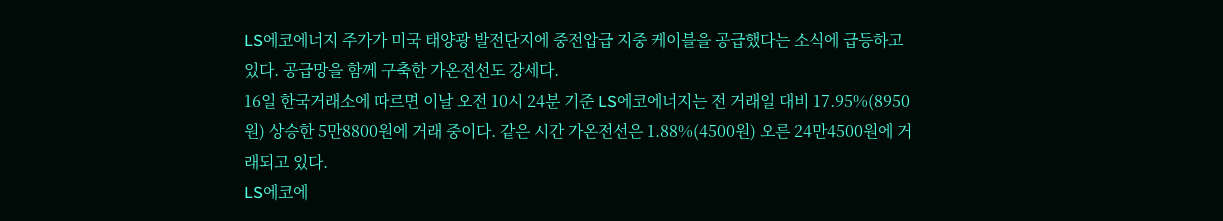LS에코에너지 주가가 미국 태양광 발전단지에 중전압급 지중 케이블을 공급했다는 소식에 급등하고 있다. 공급망을 함께 구축한 가온전선도 강세다.
16일 한국거래소에 따르면 이날 오전 10시 24분 기준 LS에코에너지는 전 거래일 대비 17.95%(8950원) 상승한 5만8800원에 거래 중이다. 같은 시간 가온전선은 1.88%(4500원) 오른 24만4500원에 거래되고 있다.
LS에코에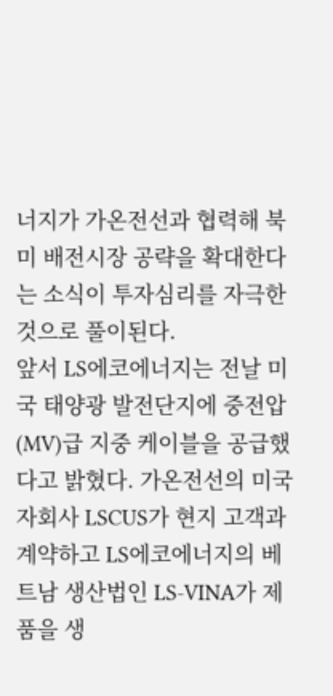너지가 가온전선과 협력해 북미 배전시장 공략을 확대한다는 소식이 투자심리를 자극한 것으로 풀이된다.
앞서 LS에코에너지는 전날 미국 태양광 발전단지에 중전압(MV)급 지중 케이블을 공급했다고 밝혔다. 가온전선의 미국 자회사 LSCUS가 현지 고객과 계약하고 LS에코에너지의 베트남 생산법인 LS-VINA가 제품을 생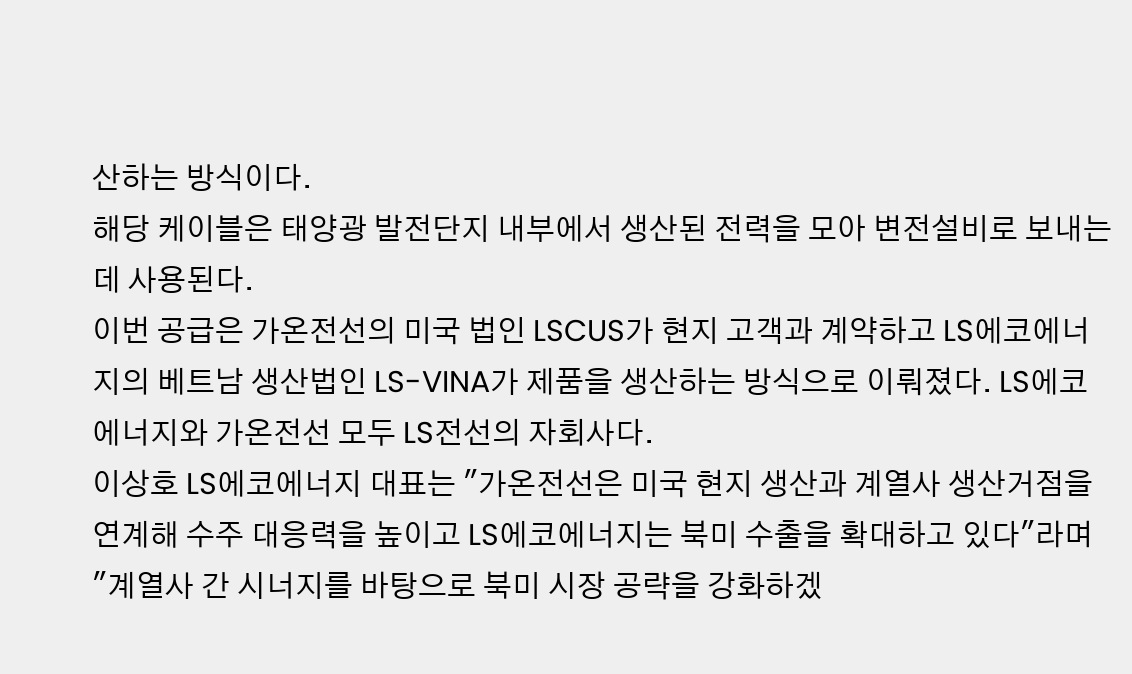산하는 방식이다.
해당 케이블은 태양광 발전단지 내부에서 생산된 전력을 모아 변전설비로 보내는 데 사용된다.
이번 공급은 가온전선의 미국 법인 LSCUS가 현지 고객과 계약하고 LS에코에너지의 베트남 생산법인 LS-VINA가 제품을 생산하는 방식으로 이뤄졌다. LS에코에너지와 가온전선 모두 LS전선의 자회사다.
이상호 LS에코에너지 대표는 "가온전선은 미국 현지 생산과 계열사 생산거점을 연계해 수주 대응력을 높이고 LS에코에너지는 북미 수출을 확대하고 있다"라며 "계열사 간 시너지를 바탕으로 북미 시장 공략을 강화하겠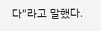다"라고 말했다.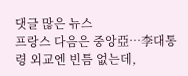댓글 많은 뉴스
프랑스 다음은 중앙亞…李대통령 외교엔 빈틈 없는데,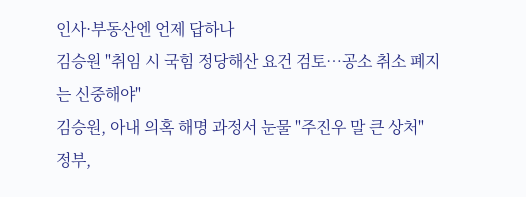인사·부동산엔 언제 답하나
김승원 "취임 시 국힘 정당해산 요건 검토…공소 취소 폐지는 신중해야"
김승원, 아내 의혹 해명 과정서 눈물 "주진우 말 큰 상처"
정부,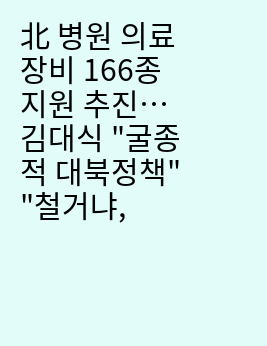北 병원 의료장비 166종 지원 추진…김대식 "굴종적 대북정책"
"철거냐,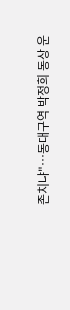존치냐"…동대구역 박정희 동상 운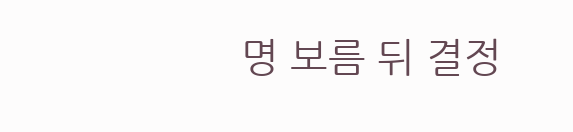명 보름 뒤 결정